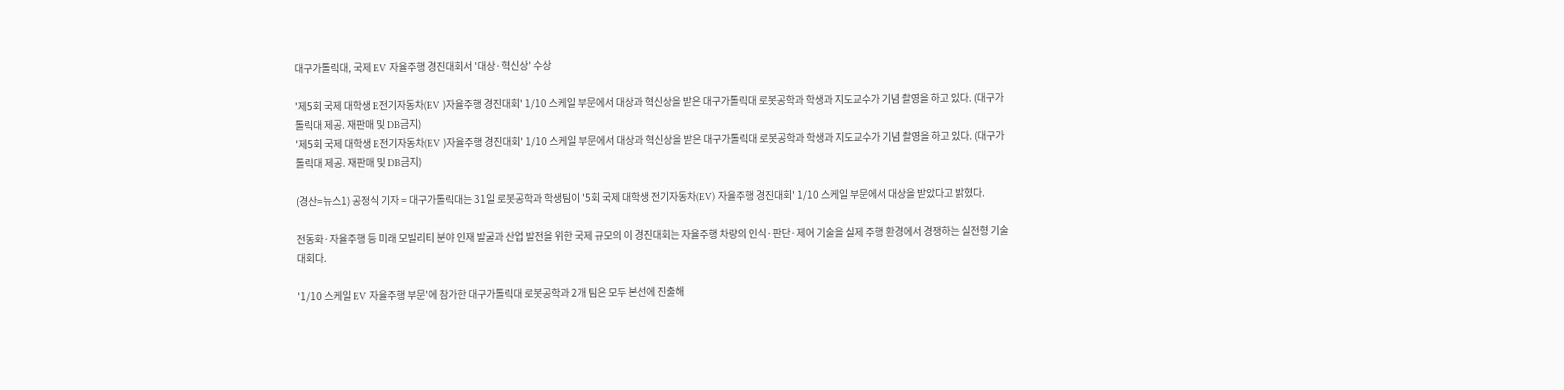대구가톨릭대, 국제 EV 자율주행 경진대회서 '대상·혁신상' 수상

'제5회 국제 대학생 E전기자동차(EV )자율주행 경진대회' 1/10 스케일 부문에서 대상과 혁신상을 받은 대구가톨릭대 로봇공학과 학생과 지도교수가 기념 촬영을 하고 있다. (대구가톨릭대 제공. 재판매 및 DB금지)
'제5회 국제 대학생 E전기자동차(EV )자율주행 경진대회' 1/10 스케일 부문에서 대상과 혁신상을 받은 대구가톨릭대 로봇공학과 학생과 지도교수가 기념 촬영을 하고 있다. (대구가톨릭대 제공. 재판매 및 DB금지)

(경산=뉴스1) 공정식 기자 = 대구가톨릭대는 31일 로봇공학과 학생팀이 '5회 국제 대학생 전기자동차(EV) 자율주행 경진대회' 1/10 스케일 부문에서 대상을 받았다고 밝혔다.

전동화·자율주행 등 미래 모빌리티 분야 인재 발굴과 산업 발전을 위한 국제 규모의 이 경진대회는 자율주행 차량의 인식·판단·제어 기술을 실제 주행 환경에서 경쟁하는 실전형 기술대회다.

'1/10 스케일 EV 자율주행 부문'에 참가한 대구가톨릭대 로봇공학과 2개 팀은 모두 본선에 진출해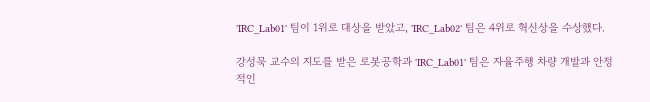'IRC_Lab01' 팀이 1위로 대상을 받았고, 'IRC_Lab02' 팀은 4위로 혁신상을 수상했다.

강성묵 교수의 지도를 받은 로봇공학과 'IRC_Lab01' 팀은 자율주행 차량 개발과 안정적인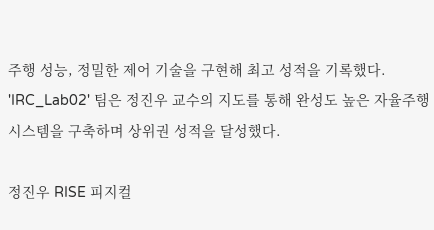주행 성능, 정밀한 제어 기술을 구현해 최고 성적을 기록했다. 'IRC_Lab02' 팀은 정진우 교수의 지도를 통해 완성도 높은 자율주행 시스템을 구축하며 상위권 성적을 달성했다.

정진우 RISE 피지컬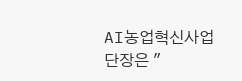AI농업혁신사업단장은 "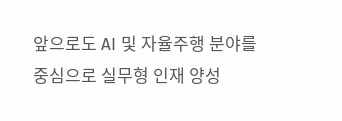앞으로도 AI 및 자율주행 분야를 중심으로 실무형 인재 양성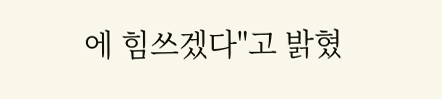에 힘쓰겠다"고 밝혔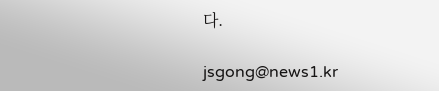다.

jsgong@news1.kr